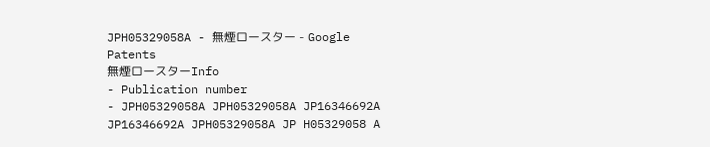JPH05329058A - 無煙ロースター - Google Patents
無煙ロースターInfo
- Publication number
- JPH05329058A JPH05329058A JP16346692A JP16346692A JPH05329058A JP H05329058 A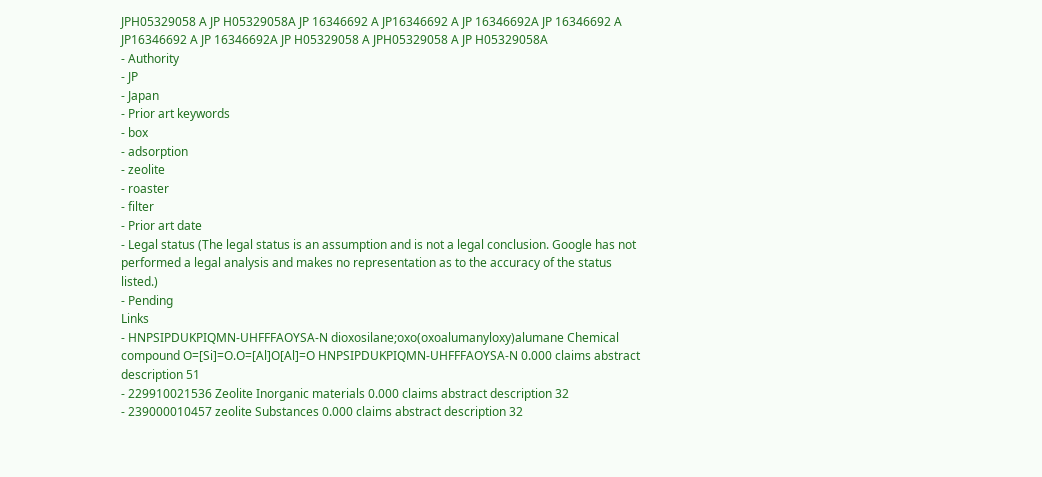JPH05329058 A JP H05329058A JP 16346692 A JP16346692 A JP 16346692A JP 16346692 A JP16346692 A JP 16346692A JP H05329058 A JPH05329058 A JP H05329058A
- Authority
- JP
- Japan
- Prior art keywords
- box
- adsorption
- zeolite
- roaster
- filter
- Prior art date
- Legal status (The legal status is an assumption and is not a legal conclusion. Google has not performed a legal analysis and makes no representation as to the accuracy of the status listed.)
- Pending
Links
- HNPSIPDUKPIQMN-UHFFFAOYSA-N dioxosilane;oxo(oxoalumanyloxy)alumane Chemical compound O=[Si]=O.O=[Al]O[Al]=O HNPSIPDUKPIQMN-UHFFFAOYSA-N 0.000 claims abstract description 51
- 229910021536 Zeolite Inorganic materials 0.000 claims abstract description 32
- 239000010457 zeolite Substances 0.000 claims abstract description 32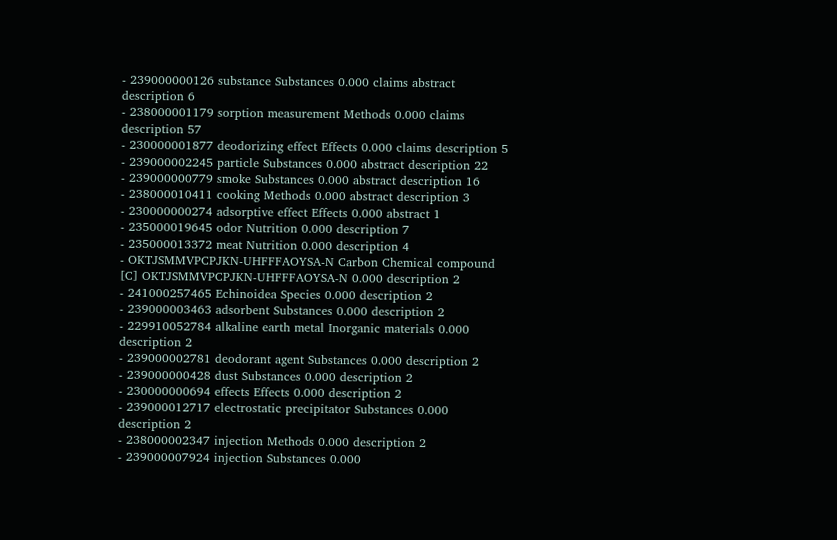- 239000000126 substance Substances 0.000 claims abstract description 6
- 238000001179 sorption measurement Methods 0.000 claims description 57
- 230000001877 deodorizing effect Effects 0.000 claims description 5
- 239000002245 particle Substances 0.000 abstract description 22
- 239000000779 smoke Substances 0.000 abstract description 16
- 238000010411 cooking Methods 0.000 abstract description 3
- 230000000274 adsorptive effect Effects 0.000 abstract 1
- 235000019645 odor Nutrition 0.000 description 7
- 235000013372 meat Nutrition 0.000 description 4
- OKTJSMMVPCPJKN-UHFFFAOYSA-N Carbon Chemical compound [C] OKTJSMMVPCPJKN-UHFFFAOYSA-N 0.000 description 2
- 241000257465 Echinoidea Species 0.000 description 2
- 239000003463 adsorbent Substances 0.000 description 2
- 229910052784 alkaline earth metal Inorganic materials 0.000 description 2
- 239000002781 deodorant agent Substances 0.000 description 2
- 239000000428 dust Substances 0.000 description 2
- 230000000694 effects Effects 0.000 description 2
- 239000012717 electrostatic precipitator Substances 0.000 description 2
- 238000002347 injection Methods 0.000 description 2
- 239000007924 injection Substances 0.000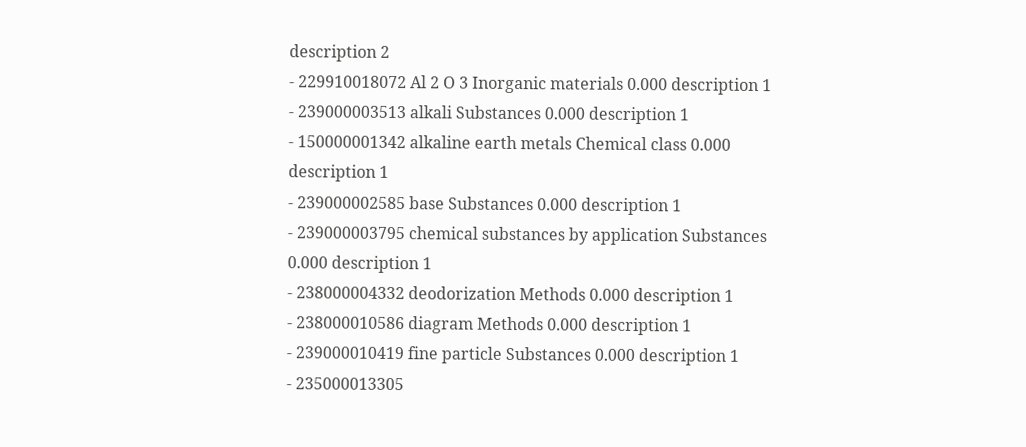description 2
- 229910018072 Al 2 O 3 Inorganic materials 0.000 description 1
- 239000003513 alkali Substances 0.000 description 1
- 150000001342 alkaline earth metals Chemical class 0.000 description 1
- 239000002585 base Substances 0.000 description 1
- 239000003795 chemical substances by application Substances 0.000 description 1
- 238000004332 deodorization Methods 0.000 description 1
- 238000010586 diagram Methods 0.000 description 1
- 239000010419 fine particle Substances 0.000 description 1
- 235000013305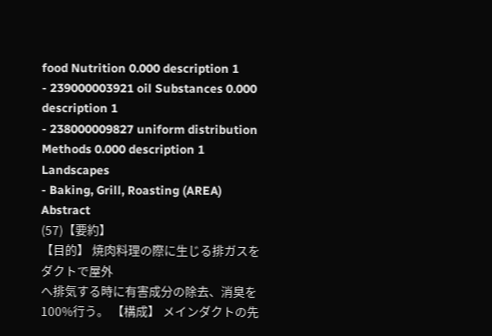food Nutrition 0.000 description 1
- 239000003921 oil Substances 0.000 description 1
- 238000009827 uniform distribution Methods 0.000 description 1
Landscapes
- Baking, Grill, Roasting (AREA)
Abstract
(57)【要約】
【目的】 焼肉料理の際に生じる排ガスをダクトで屋外
へ排気する時に有害成分の除去、消臭を100%行う。 【構成】 メインダクトの先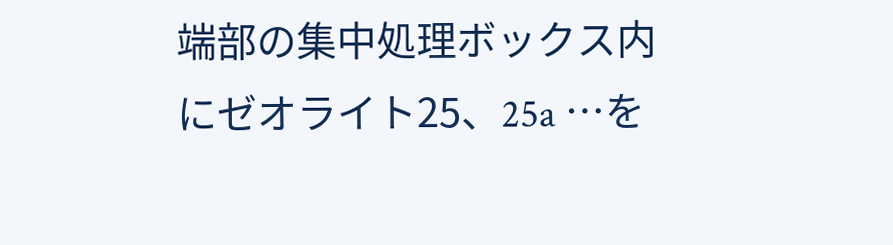端部の集中処理ボックス内
にゼオライト25、25a …を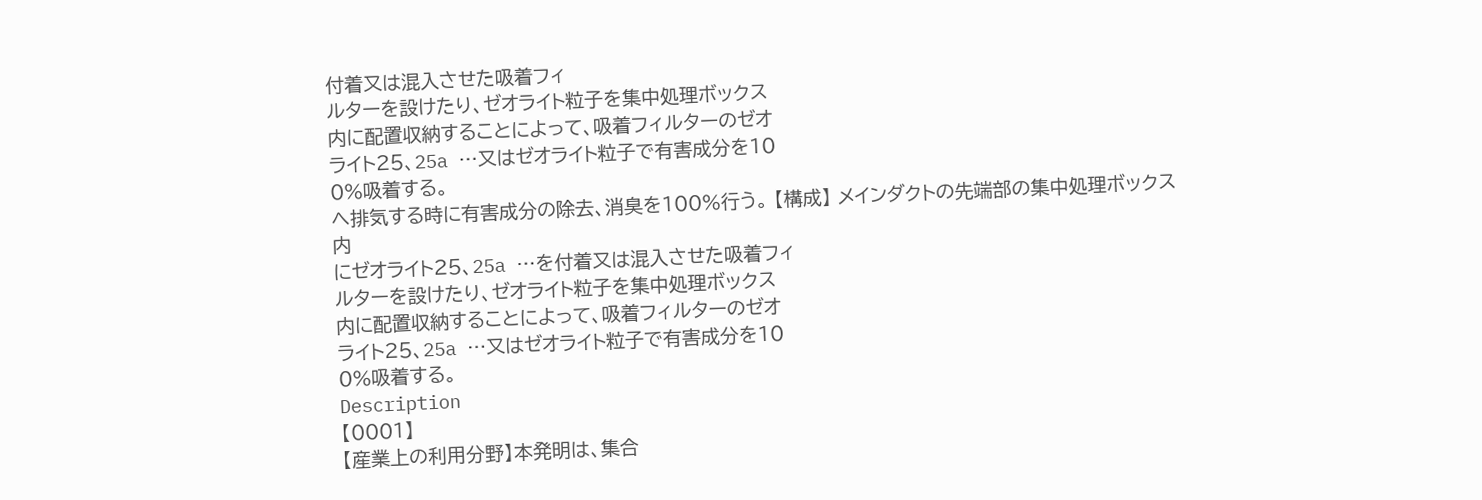付着又は混入させた吸着フィ
ルターを設けたり、ゼオライト粒子を集中処理ボックス
内に配置収納することによって、吸着フィルターのゼオ
ライト25、25a …又はゼオライト粒子で有害成分を10
0%吸着する。
へ排気する時に有害成分の除去、消臭を100%行う。 【構成】 メインダクトの先端部の集中処理ボックス内
にゼオライト25、25a …を付着又は混入させた吸着フィ
ルターを設けたり、ゼオライト粒子を集中処理ボックス
内に配置収納することによって、吸着フィルターのゼオ
ライト25、25a …又はゼオライト粒子で有害成分を10
0%吸着する。
Description
【0001】
【産業上の利用分野】本発明は、集合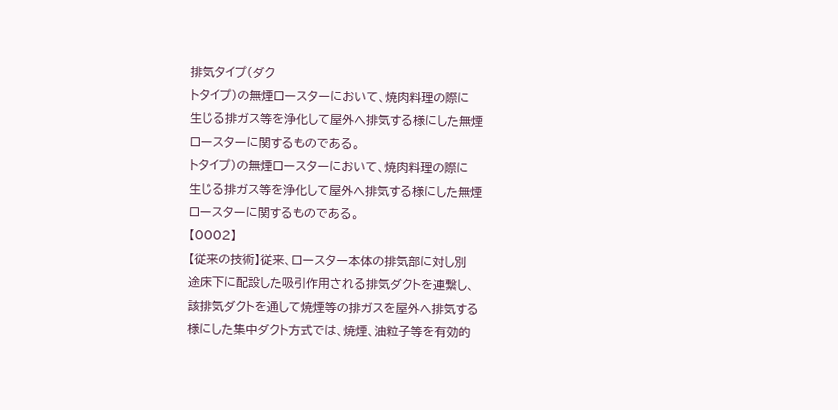排気タイプ(ダク
トタイプ)の無煙ロースターにおいて、焼肉料理の際に
生じる排ガス等を浄化して屋外へ排気する様にした無煙
ロースターに関するものである。
トタイプ)の無煙ロースターにおいて、焼肉料理の際に
生じる排ガス等を浄化して屋外へ排気する様にした無煙
ロースターに関するものである。
【0002】
【従来の技術】従来、ロースター本体の排気部に対し別
途床下に配設した吸引作用される排気ダクトを連繋し、
該排気ダクトを通して焼煙等の排ガスを屋外へ排気する
様にした集中ダクト方式では、焼煙、油粒子等を有効的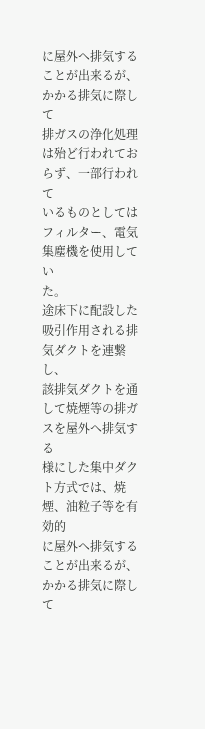に屋外へ排気することが出来るが、かかる排気に際して
排ガスの浄化処理は殆ど行われておらず、一部行われて
いるものとしてはフィルター、電気集塵機を使用してい
た。
途床下に配設した吸引作用される排気ダクトを連繋し、
該排気ダクトを通して焼煙等の排ガスを屋外へ排気する
様にした集中ダクト方式では、焼煙、油粒子等を有効的
に屋外へ排気することが出来るが、かかる排気に際して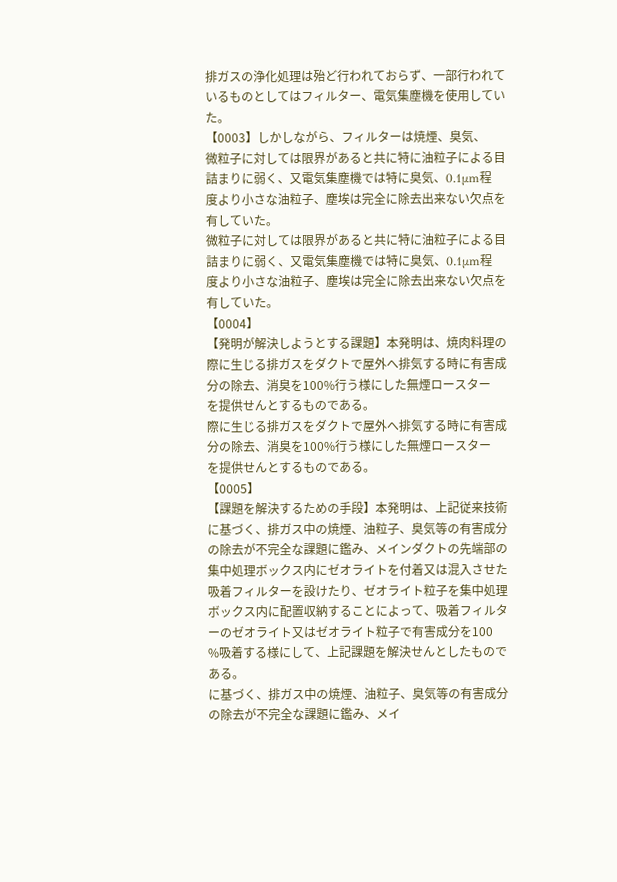排ガスの浄化処理は殆ど行われておらず、一部行われて
いるものとしてはフィルター、電気集塵機を使用してい
た。
【0003】しかしながら、フィルターは焼煙、臭気、
微粒子に対しては限界があると共に特に油粒子による目
詰まりに弱く、又電気集塵機では特に臭気、0.1μm程
度より小さな油粒子、塵埃は完全に除去出来ない欠点を
有していた。
微粒子に対しては限界があると共に特に油粒子による目
詰まりに弱く、又電気集塵機では特に臭気、0.1μm程
度より小さな油粒子、塵埃は完全に除去出来ない欠点を
有していた。
【0004】
【発明が解決しようとする課題】本発明は、焼肉料理の
際に生じる排ガスをダクトで屋外へ排気する時に有害成
分の除去、消臭を100%行う様にした無煙ロースター
を提供せんとするものである。
際に生じる排ガスをダクトで屋外へ排気する時に有害成
分の除去、消臭を100%行う様にした無煙ロースター
を提供せんとするものである。
【0005】
【課題を解決するための手段】本発明は、上記従来技術
に基づく、排ガス中の焼煙、油粒子、臭気等の有害成分
の除去が不完全な課題に鑑み、メインダクトの先端部の
集中処理ボックス内にゼオライトを付着又は混入させた
吸着フィルターを設けたり、ゼオライト粒子を集中処理
ボックス内に配置収納することによって、吸着フィルタ
ーのゼオライト又はゼオライト粒子で有害成分を100
%吸着する様にして、上記課題を解決せんとしたもので
ある。
に基づく、排ガス中の焼煙、油粒子、臭気等の有害成分
の除去が不完全な課題に鑑み、メイ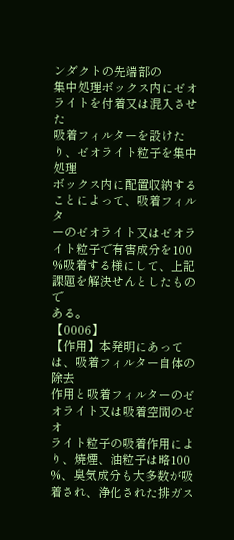ンダクトの先端部の
集中処理ボックス内にゼオライトを付着又は混入させた
吸着フィルターを設けたり、ゼオライト粒子を集中処理
ボックス内に配置収納することによって、吸着フィルタ
ーのゼオライト又はゼオライト粒子で有害成分を100
%吸着する様にして、上記課題を解決せんとしたもので
ある。
【0006】
【作用】本発明にあっては、吸着フィルター自体の除去
作用と吸着フィルターのゼオライト又は吸着空間のゼオ
ライト粒子の吸着作用により、焼煙、油粒子は略100
%、臭気成分も大多数が吸着され、浄化された排ガス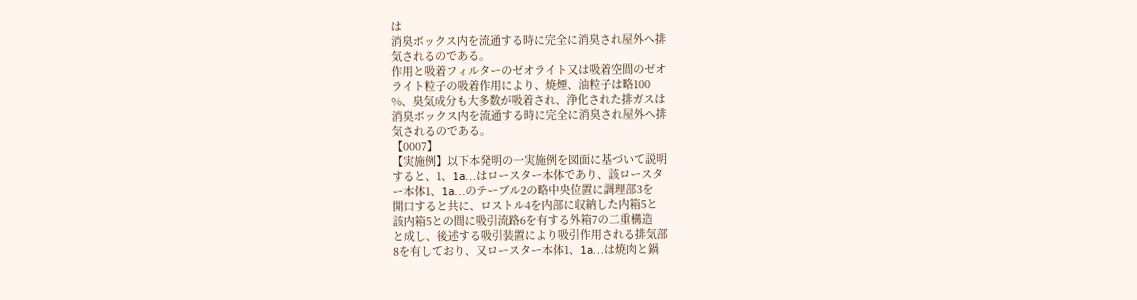は
消臭ボックス内を流通する時に完全に消臭され屋外へ排
気されるのである。
作用と吸着フィルターのゼオライト又は吸着空間のゼオ
ライト粒子の吸着作用により、焼煙、油粒子は略100
%、臭気成分も大多数が吸着され、浄化された排ガスは
消臭ボックス内を流通する時に完全に消臭され屋外へ排
気されるのである。
【0007】
【実施例】以下本発明の一実施例を図面に基づいて説明
すると、1、1a…はロースター本体であり、該ロースタ
ー本体1、1a…のテーブル2の略中央位置に調理部3を
開口すると共に、ロストル4を内部に収納した内箱5と
該内箱5との間に吸引流路6を有する外箱7の二重構造
と成し、後述する吸引装置により吸引作用される排気部
8を有しており、又ロースター本体1、1a…は焼肉と鍋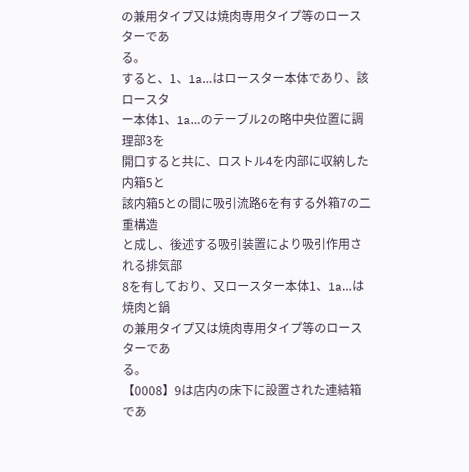の兼用タイプ又は焼肉専用タイプ等のロースターであ
る。
すると、1、1a…はロースター本体であり、該ロースタ
ー本体1、1a…のテーブル2の略中央位置に調理部3を
開口すると共に、ロストル4を内部に収納した内箱5と
該内箱5との間に吸引流路6を有する外箱7の二重構造
と成し、後述する吸引装置により吸引作用される排気部
8を有しており、又ロースター本体1、1a…は焼肉と鍋
の兼用タイプ又は焼肉専用タイプ等のロースターであ
る。
【0008】9は店内の床下に設置された連結箱であ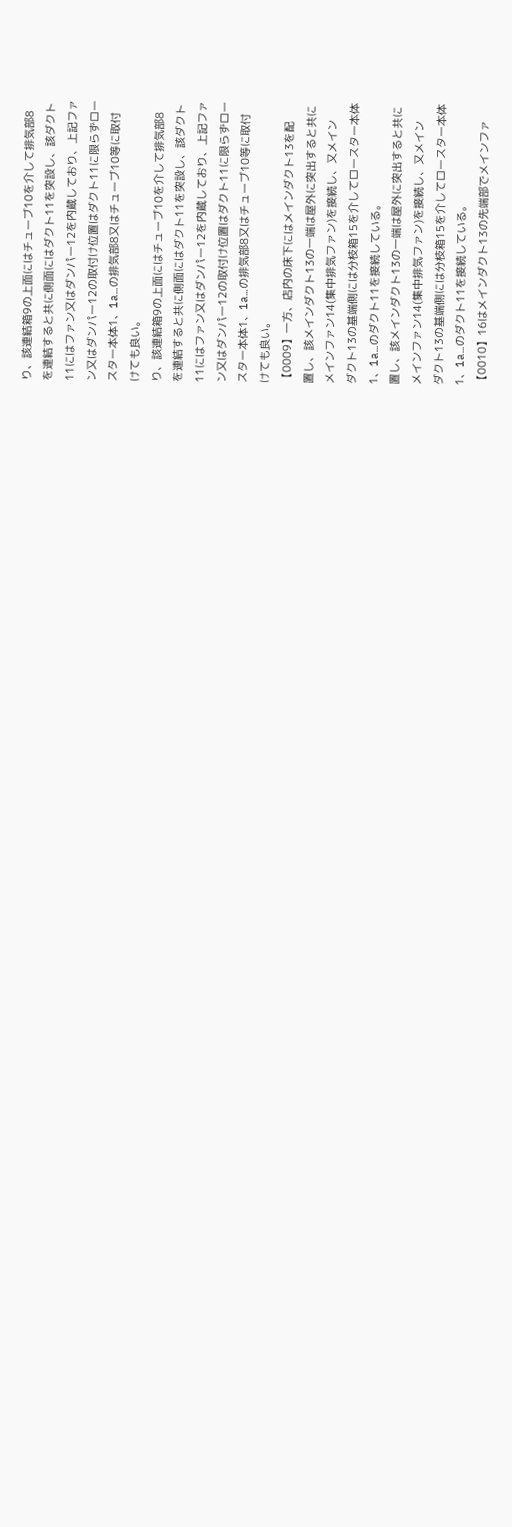り、該連結箱9の上面にはチューブ10を介して排気部8
を連結すると共に側面にはダクト11を突設し、該ダクト
11にはファン又はダンパー12を内蔵しており、上記ファ
ン又はダンパー12の取付け位置はダクト11に限らずロー
スター本体1、1a…の排気部8又はチューブ10等に取付
けても良い。
り、該連結箱9の上面にはチューブ10を介して排気部8
を連結すると共に側面にはダクト11を突設し、該ダクト
11にはファン又はダンパー12を内蔵しており、上記ファ
ン又はダンパー12の取付け位置はダクト11に限らずロー
スター本体1、1a…の排気部8又はチューブ10等に取付
けても良い。
【0009】一方、店内の床下にはメインダクト13を配
置し、該メインダクト13の一端は屋外に突出すると共に
メインファン14(集中排気ファン)を接続し、又メイン
ダクト13の基端側には分枝箱15を介してロースター本体
1、1a…のダクト11を接続している。
置し、該メインダクト13の一端は屋外に突出すると共に
メインファン14(集中排気ファン)を接続し、又メイン
ダクト13の基端側には分枝箱15を介してロースター本体
1、1a…のダクト11を接続している。
【0010】16はメインダクト13の先端部でメインファ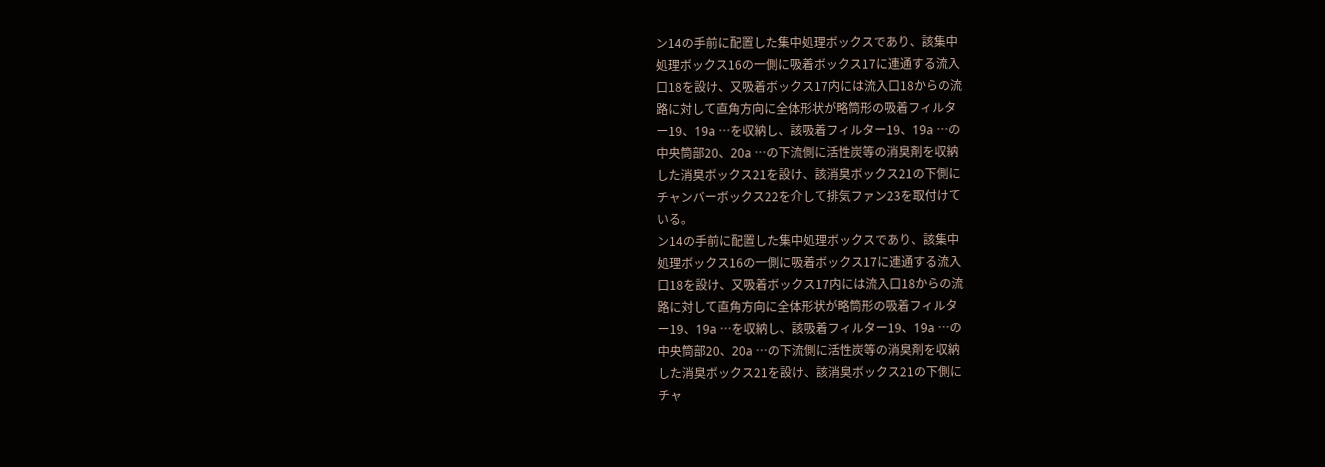ン14の手前に配置した集中処理ボックスであり、該集中
処理ボックス16の一側に吸着ボックス17に連通する流入
口18を設け、又吸着ボックス17内には流入口18からの流
路に対して直角方向に全体形状が略筒形の吸着フィルタ
ー19、19a …を収納し、該吸着フィルター19、19a …の
中央筒部20、20a …の下流側に活性炭等の消臭剤を収納
した消臭ボックス21を設け、該消臭ボックス21の下側に
チャンバーボックス22を介して排気ファン23を取付けて
いる。
ン14の手前に配置した集中処理ボックスであり、該集中
処理ボックス16の一側に吸着ボックス17に連通する流入
口18を設け、又吸着ボックス17内には流入口18からの流
路に対して直角方向に全体形状が略筒形の吸着フィルタ
ー19、19a …を収納し、該吸着フィルター19、19a …の
中央筒部20、20a …の下流側に活性炭等の消臭剤を収納
した消臭ボックス21を設け、該消臭ボックス21の下側に
チャ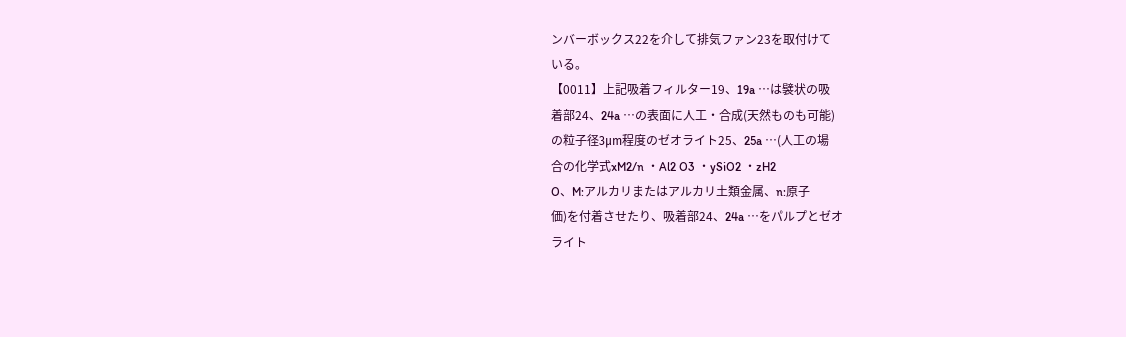ンバーボックス22を介して排気ファン23を取付けて
いる。
【0011】上記吸着フィルター19、19a …は襞状の吸
着部24、24a …の表面に人工・合成(天然ものも可能)
の粒子径3μm程度のゼオライト25、25a …(人工の場
合の化学式xM2/n ・Al2 O3 ・ySiO2 ・zH2
O、M:アルカリまたはアルカリ土類金属、n:原子
価)を付着させたり、吸着部24、24a …をパルプとゼオ
ライト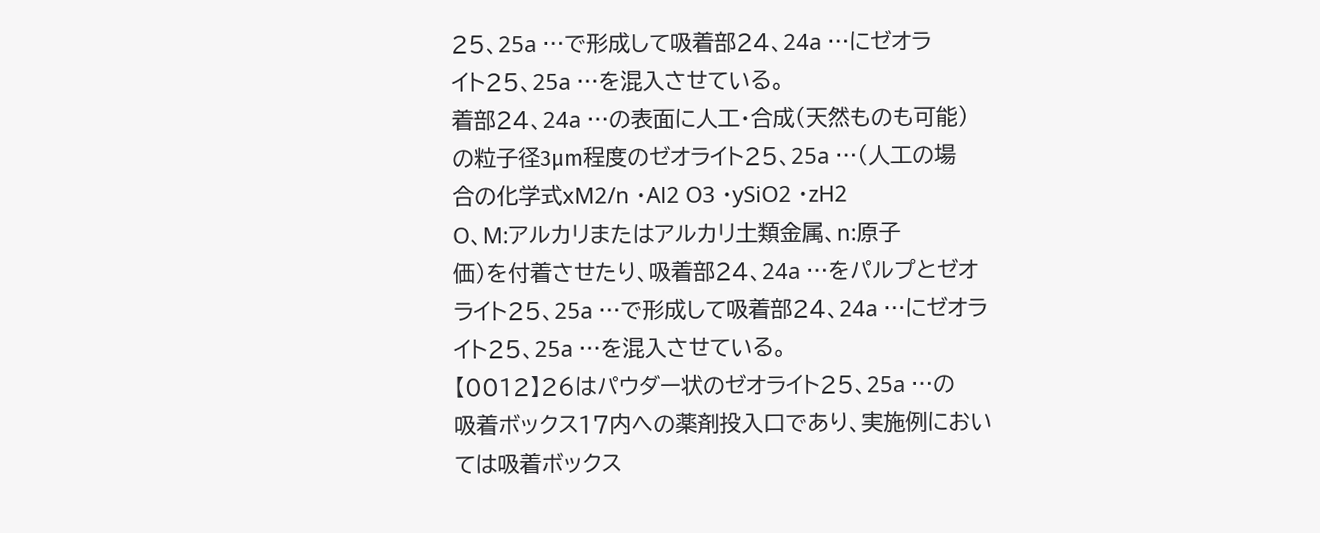25、25a …で形成して吸着部24、24a …にゼオラ
イト25、25a …を混入させている。
着部24、24a …の表面に人工・合成(天然ものも可能)
の粒子径3μm程度のゼオライト25、25a …(人工の場
合の化学式xM2/n ・Al2 O3 ・ySiO2 ・zH2
O、M:アルカリまたはアルカリ土類金属、n:原子
価)を付着させたり、吸着部24、24a …をパルプとゼオ
ライト25、25a …で形成して吸着部24、24a …にゼオラ
イト25、25a …を混入させている。
【0012】26はパウダー状のゼオライト25、25a …の
吸着ボックス17内への薬剤投入口であり、実施例におい
ては吸着ボックス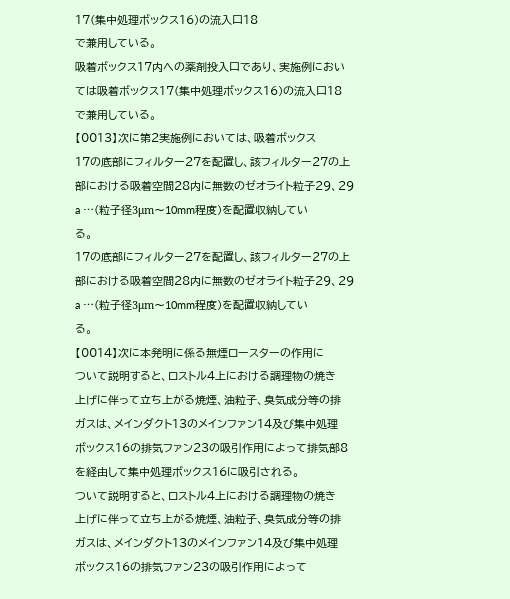17(集中処理ボックス16)の流入口18
で兼用している。
吸着ボックス17内への薬剤投入口であり、実施例におい
ては吸着ボックス17(集中処理ボックス16)の流入口18
で兼用している。
【0013】次に第2実施例においては、吸着ボックス
17の底部にフィルター27を配置し、該フィルター27の上
部における吸着空間28内に無数のゼオライト粒子29、29
a …(粒子径3μm〜10mm程度)を配置収納してい
る。
17の底部にフィルター27を配置し、該フィルター27の上
部における吸着空間28内に無数のゼオライト粒子29、29
a …(粒子径3μm〜10mm程度)を配置収納してい
る。
【0014】次に本発明に係る無煙ロースターの作用に
ついて説明すると、ロストル4上における調理物の焼き
上げに伴って立ち上がる焼煙、油粒子、臭気成分等の排
ガスは、メインダクト13のメインファン14及び集中処理
ボックス16の排気ファン23の吸引作用によって排気部8
を経由して集中処理ボックス16に吸引される。
ついて説明すると、ロストル4上における調理物の焼き
上げに伴って立ち上がる焼煙、油粒子、臭気成分等の排
ガスは、メインダクト13のメインファン14及び集中処理
ボックス16の排気ファン23の吸引作用によって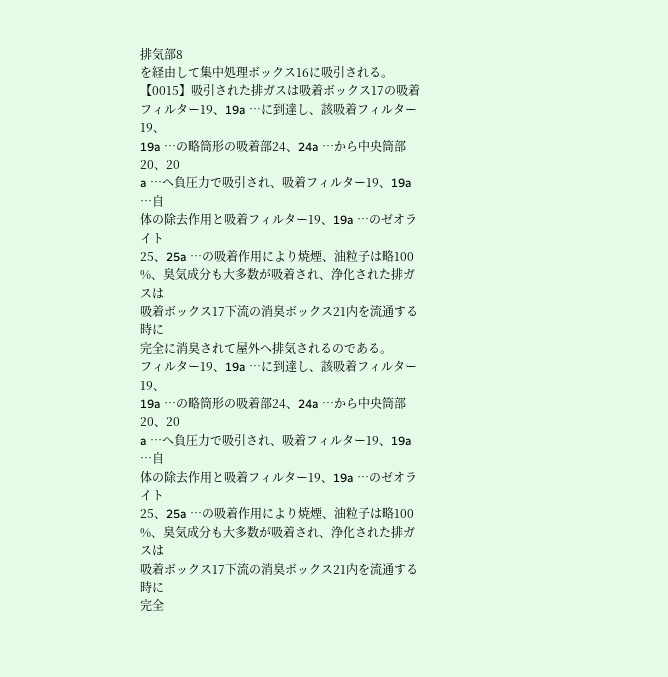排気部8
を経由して集中処理ボックス16に吸引される。
【0015】吸引された排ガスは吸着ボックス17の吸着
フィルター19、19a …に到達し、該吸着フィルター19、
19a …の略筒形の吸着部24、24a …から中央筒部20、20
a …へ負圧力で吸引され、吸着フィルター19、19a …自
体の除去作用と吸着フィルター19、19a …のゼオライト
25、25a …の吸着作用により焼煙、油粒子は略100
%、臭気成分も大多数が吸着され、浄化された排ガスは
吸着ボックス17下流の消臭ボックス21内を流通する時に
完全に消臭されて屋外へ排気されるのである。
フィルター19、19a …に到達し、該吸着フィルター19、
19a …の略筒形の吸着部24、24a …から中央筒部20、20
a …へ負圧力で吸引され、吸着フィルター19、19a …自
体の除去作用と吸着フィルター19、19a …のゼオライト
25、25a …の吸着作用により焼煙、油粒子は略100
%、臭気成分も大多数が吸着され、浄化された排ガスは
吸着ボックス17下流の消臭ボックス21内を流通する時に
完全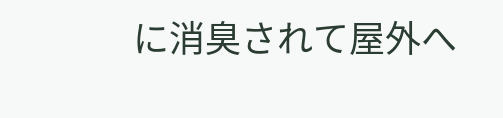に消臭されて屋外へ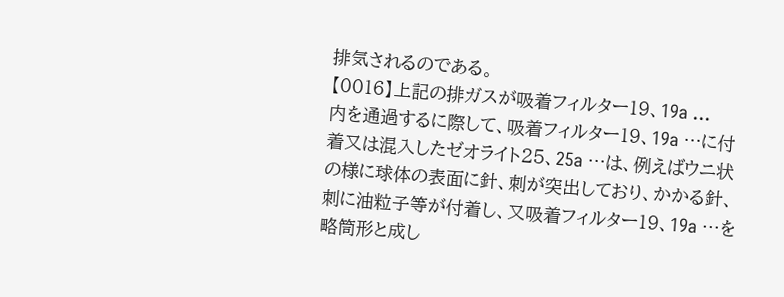排気されるのである。
【0016】上記の排ガスが吸着フィルター19、19a …
内を通過するに際して、吸着フィルター19、19a …に付
着又は混入したゼオライト25、25a …は、例えばウニ状
の様に球体の表面に針、刺が突出しており、かかる針、
刺に油粒子等が付着し、又吸着フィルター19、19a …を
略筒形と成し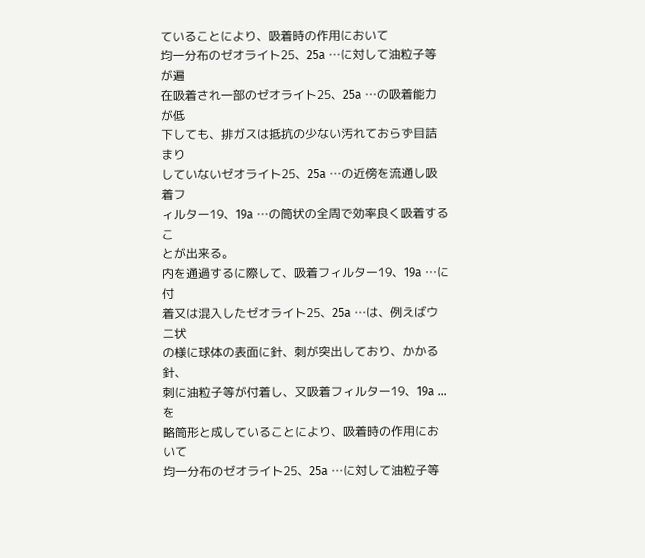ていることにより、吸着時の作用において
均一分布のゼオライト25、25a …に対して油粒子等が遍
在吸着され一部のゼオライト25、25a …の吸着能力が低
下しても、排ガスは抵抗の少ない汚れておらず目詰まり
していないゼオライト25、25a …の近傍を流通し吸着フ
ィルター19、19a …の筒状の全周で効率良く吸着するこ
とが出来る。
内を通過するに際して、吸着フィルター19、19a …に付
着又は混入したゼオライト25、25a …は、例えばウニ状
の様に球体の表面に針、刺が突出しており、かかる針、
刺に油粒子等が付着し、又吸着フィルター19、19a …を
略筒形と成していることにより、吸着時の作用において
均一分布のゼオライト25、25a …に対して油粒子等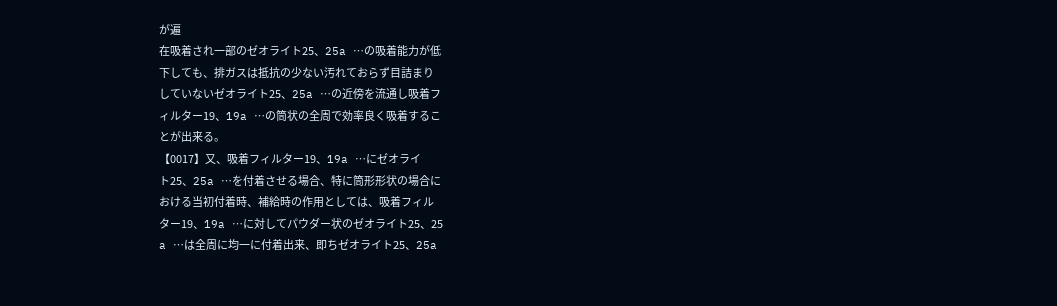が遍
在吸着され一部のゼオライト25、25a …の吸着能力が低
下しても、排ガスは抵抗の少ない汚れておらず目詰まり
していないゼオライト25、25a …の近傍を流通し吸着フ
ィルター19、19a …の筒状の全周で効率良く吸着するこ
とが出来る。
【0017】又、吸着フィルター19、19a …にゼオライ
ト25、25a …を付着させる場合、特に筒形形状の場合に
おける当初付着時、補給時の作用としては、吸着フィル
ター19、19a …に対してパウダー状のゼオライト25、25
a …は全周に均一に付着出来、即ちゼオライト25、25a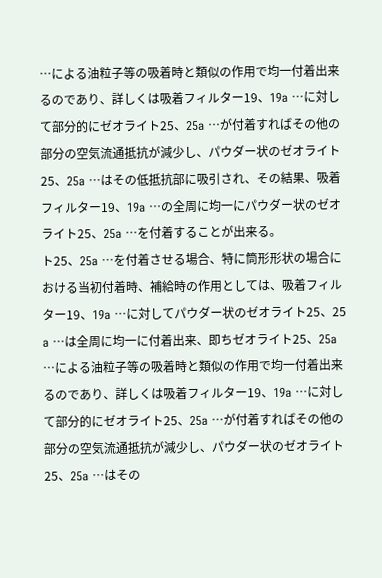…による油粒子等の吸着時と類似の作用で均一付着出来
るのであり、詳しくは吸着フィルター19、19a …に対し
て部分的にゼオライト25、25a …が付着すればその他の
部分の空気流通抵抗が減少し、パウダー状のゼオライト
25、25a …はその低抵抗部に吸引され、その結果、吸着
フィルター19、19a …の全周に均一にパウダー状のゼオ
ライト25、25a …を付着することが出来る。
ト25、25a …を付着させる場合、特に筒形形状の場合に
おける当初付着時、補給時の作用としては、吸着フィル
ター19、19a …に対してパウダー状のゼオライト25、25
a …は全周に均一に付着出来、即ちゼオライト25、25a
…による油粒子等の吸着時と類似の作用で均一付着出来
るのであり、詳しくは吸着フィルター19、19a …に対し
て部分的にゼオライト25、25a …が付着すればその他の
部分の空気流通抵抗が減少し、パウダー状のゼオライト
25、25a …はその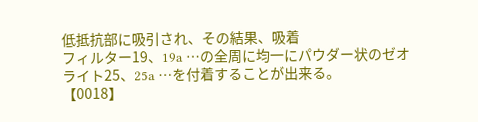低抵抗部に吸引され、その結果、吸着
フィルター19、19a …の全周に均一にパウダー状のゼオ
ライト25、25a …を付着することが出来る。
【0018】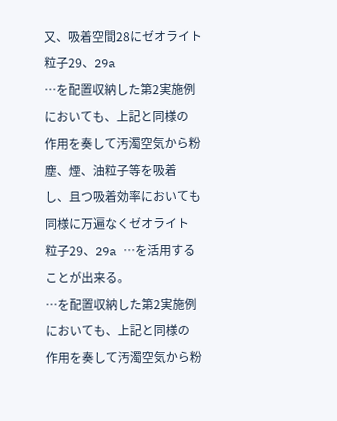又、吸着空間28にゼオライト粒子29、29a
…を配置収納した第2実施例においても、上記と同様の
作用を奏して汚濁空気から粉塵、煙、油粒子等を吸着
し、且つ吸着効率においても同様に万遍なくゼオライト
粒子29、29a …を活用することが出来る。
…を配置収納した第2実施例においても、上記と同様の
作用を奏して汚濁空気から粉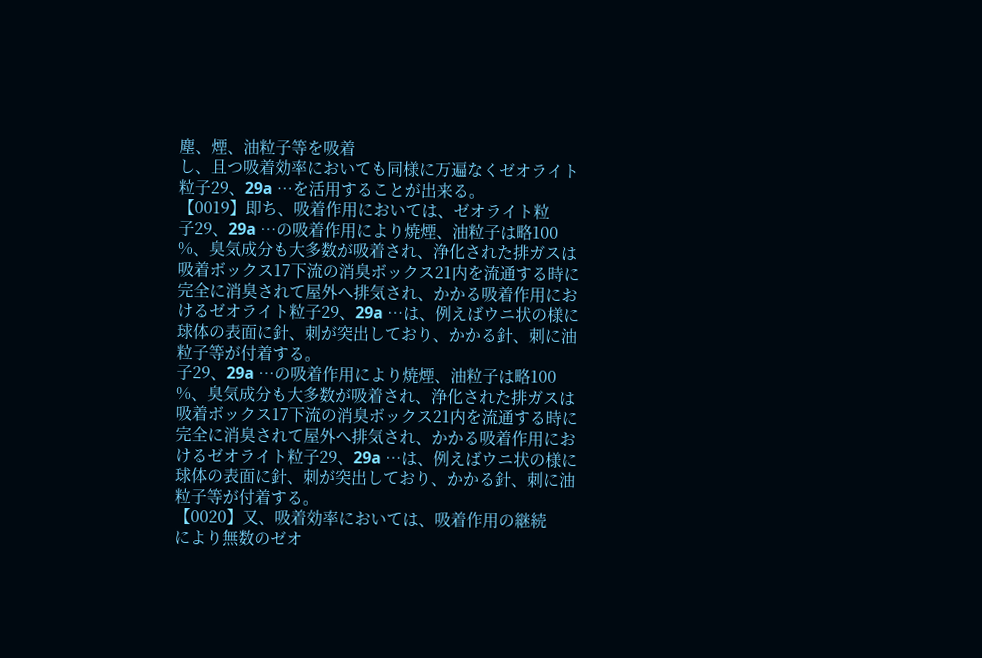塵、煙、油粒子等を吸着
し、且つ吸着効率においても同様に万遍なくゼオライト
粒子29、29a …を活用することが出来る。
【0019】即ち、吸着作用においては、ゼオライト粒
子29、29a …の吸着作用により焼煙、油粒子は略100
%、臭気成分も大多数が吸着され、浄化された排ガスは
吸着ボックス17下流の消臭ボックス21内を流通する時に
完全に消臭されて屋外へ排気され、かかる吸着作用にお
けるゼオライト粒子29、29a …は、例えばウニ状の様に
球体の表面に針、刺が突出しており、かかる針、刺に油
粒子等が付着する。
子29、29a …の吸着作用により焼煙、油粒子は略100
%、臭気成分も大多数が吸着され、浄化された排ガスは
吸着ボックス17下流の消臭ボックス21内を流通する時に
完全に消臭されて屋外へ排気され、かかる吸着作用にお
けるゼオライト粒子29、29a …は、例えばウニ状の様に
球体の表面に針、刺が突出しており、かかる針、刺に油
粒子等が付着する。
【0020】又、吸着効率においては、吸着作用の継続
により無数のゼオ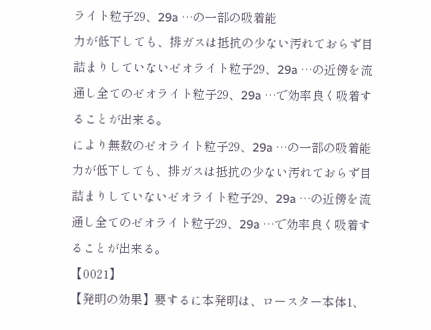ライト粒子29、29a …の一部の吸着能
力が低下しても、排ガスは抵抗の少ない汚れておらず目
詰まりしていないゼオライト粒子29、29a …の近傍を流
通し全てのゼオライト粒子29、29a …で効率良く吸着す
ることが出来る。
により無数のゼオライト粒子29、29a …の一部の吸着能
力が低下しても、排ガスは抵抗の少ない汚れておらず目
詰まりしていないゼオライト粒子29、29a …の近傍を流
通し全てのゼオライト粒子29、29a …で効率良く吸着す
ることが出来る。
【0021】
【発明の効果】要するに本発明は、ロースター本体1、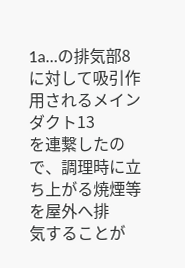1a…の排気部8に対して吸引作用されるメインダクト13
を連繋したので、調理時に立ち上がる焼煙等を屋外へ排
気することが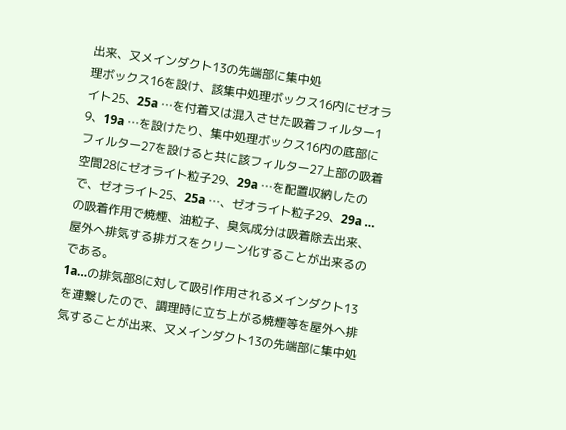出来、又メインダクト13の先端部に集中処
理ボックス16を設け、該集中処理ボックス16内にゼオラ
イト25、25a …を付着又は混入させた吸着フィルター1
9、19a …を設けたり、集中処理ボックス16内の底部に
フィルター27を設けると共に該フィルター27上部の吸着
空間28にゼオライト粒子29、29a …を配置収納したの
で、ゼオライト25、25a …、ゼオライト粒子29、29a …
の吸着作用で焼煙、油粒子、臭気成分は吸着除去出来、
屋外へ排気する排ガスをクリーン化することが出来るの
である。
1a…の排気部8に対して吸引作用されるメインダクト13
を連繋したので、調理時に立ち上がる焼煙等を屋外へ排
気することが出来、又メインダクト13の先端部に集中処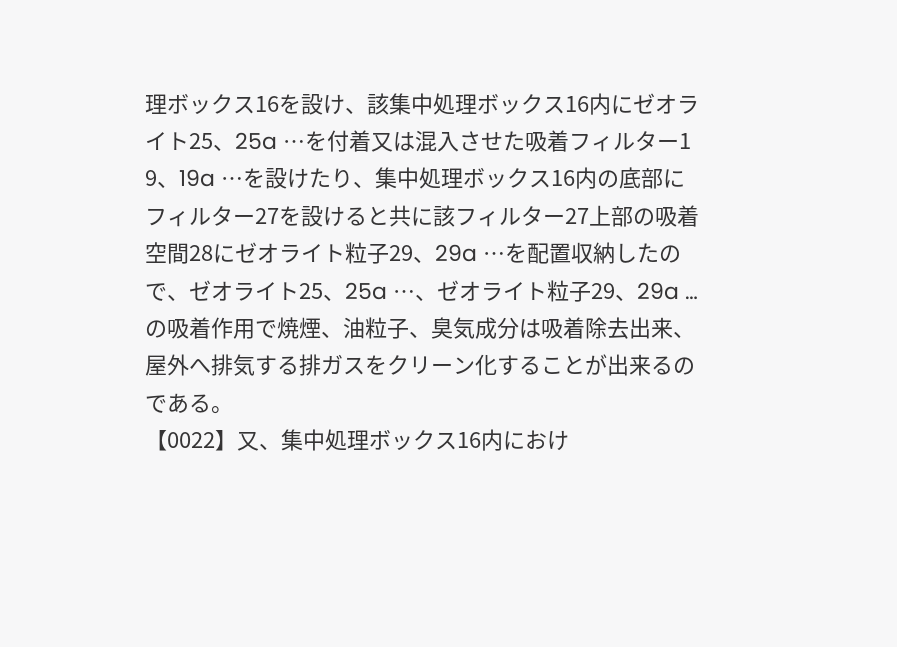理ボックス16を設け、該集中処理ボックス16内にゼオラ
イト25、25a …を付着又は混入させた吸着フィルター1
9、19a …を設けたり、集中処理ボックス16内の底部に
フィルター27を設けると共に該フィルター27上部の吸着
空間28にゼオライト粒子29、29a …を配置収納したの
で、ゼオライト25、25a …、ゼオライト粒子29、29a …
の吸着作用で焼煙、油粒子、臭気成分は吸着除去出来、
屋外へ排気する排ガスをクリーン化することが出来るの
である。
【0022】又、集中処理ボックス16内におけ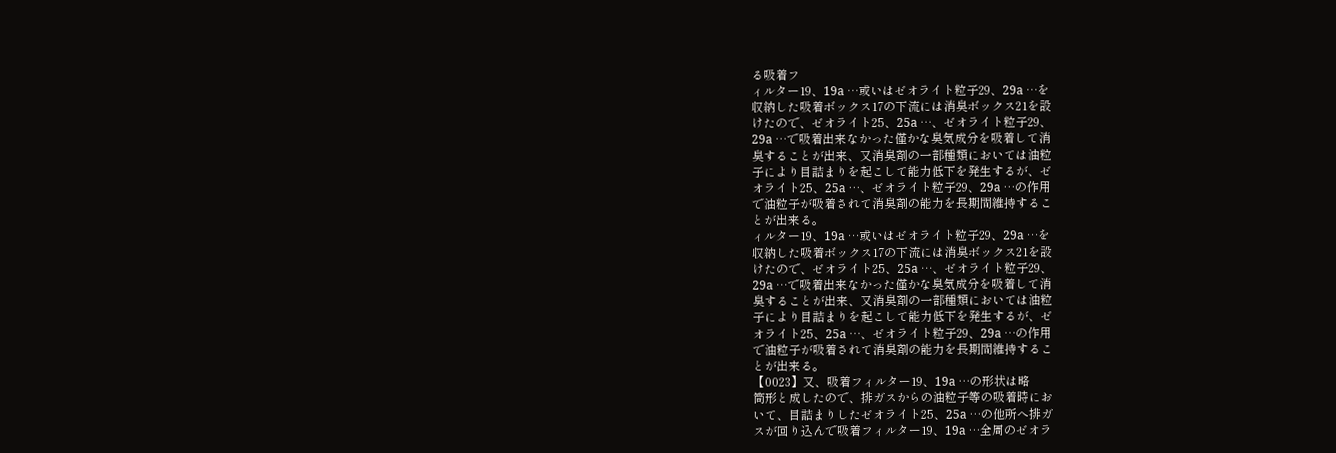る吸着フ
ィルター19、19a …或いはゼオライト粒子29、29a …を
収納した吸着ボックス17の下流には消臭ボックス21を設
けたので、ゼオライト25、25a …、ゼオライト粒子29、
29a …で吸着出来なかった僅かな臭気成分を吸着して消
臭することが出来、又消臭剤の一部種類においては油粒
子により目詰まりを起こして能力低下を発生するが、ゼ
オライト25、25a …、ゼオライト粒子29、29a …の作用
で油粒子が吸着されて消臭剤の能力を長期間維持するこ
とが出来る。
ィルター19、19a …或いはゼオライト粒子29、29a …を
収納した吸着ボックス17の下流には消臭ボックス21を設
けたので、ゼオライト25、25a …、ゼオライト粒子29、
29a …で吸着出来なかった僅かな臭気成分を吸着して消
臭することが出来、又消臭剤の一部種類においては油粒
子により目詰まりを起こして能力低下を発生するが、ゼ
オライト25、25a …、ゼオライト粒子29、29a …の作用
で油粒子が吸着されて消臭剤の能力を長期間維持するこ
とが出来る。
【0023】又、吸着フィルター19、19a …の形状は略
筒形と成したので、排ガスからの油粒子等の吸着時にお
いて、目詰まりしたゼオライト25、25a …の他所へ排ガ
スが回り込んで吸着フィルター19、19a …全周のゼオラ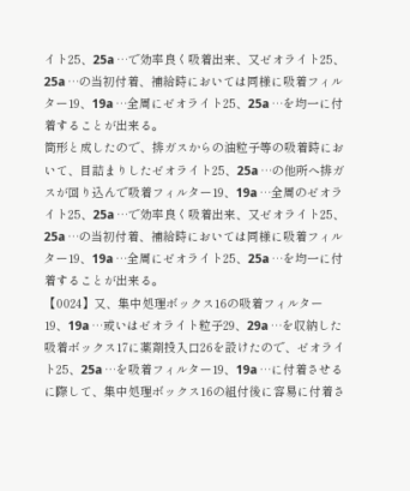イト25、25a …で効率良く吸着出来、又ゼオライト25、
25a …の当初付着、補給時においては同様に吸着フィル
ター19、19a …全周にゼオライト25、25a …を均一に付
着することが出来る。
筒形と成したので、排ガスからの油粒子等の吸着時にお
いて、目詰まりしたゼオライト25、25a …の他所へ排ガ
スが回り込んで吸着フィルター19、19a …全周のゼオラ
イト25、25a …で効率良く吸着出来、又ゼオライト25、
25a …の当初付着、補給時においては同様に吸着フィル
ター19、19a …全周にゼオライト25、25a …を均一に付
着することが出来る。
【0024】又、集中処理ボックス16の吸着フィルター
19、19a …或いはゼオライト粒子29、29a …を収納した
吸着ボックス17に薬剤投入口26を設けたので、ゼオライ
ト25、25a …を吸着フィルター19、19a …に付着させる
に際して、集中処理ボックス16の組付後に容易に付着さ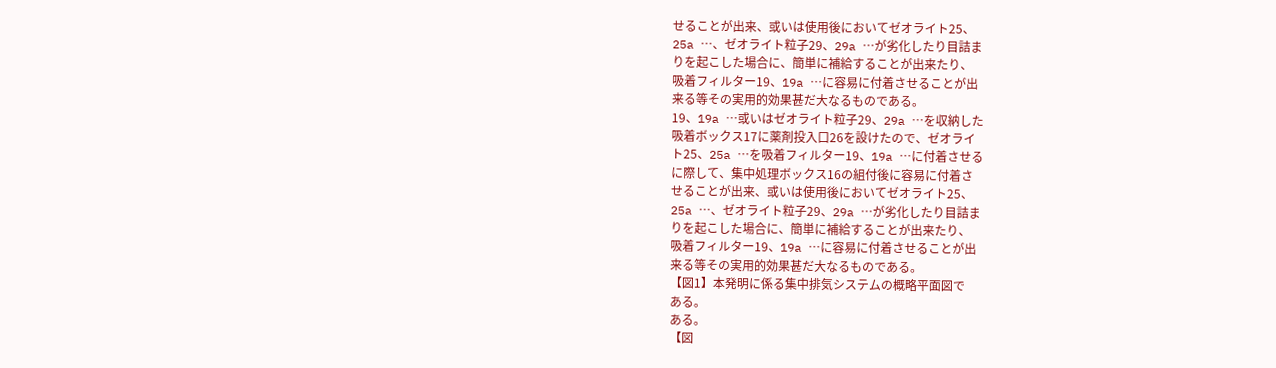せることが出来、或いは使用後においてゼオライト25、
25a …、ゼオライト粒子29、29a …が劣化したり目詰ま
りを起こした場合に、簡単に補給することが出来たり、
吸着フィルター19、19a …に容易に付着させることが出
来る等その実用的効果甚だ大なるものである。
19、19a …或いはゼオライト粒子29、29a …を収納した
吸着ボックス17に薬剤投入口26を設けたので、ゼオライ
ト25、25a …を吸着フィルター19、19a …に付着させる
に際して、集中処理ボックス16の組付後に容易に付着さ
せることが出来、或いは使用後においてゼオライト25、
25a …、ゼオライト粒子29、29a …が劣化したり目詰ま
りを起こした場合に、簡単に補給することが出来たり、
吸着フィルター19、19a …に容易に付着させることが出
来る等その実用的効果甚だ大なるものである。
【図1】本発明に係る集中排気システムの概略平面図で
ある。
ある。
【図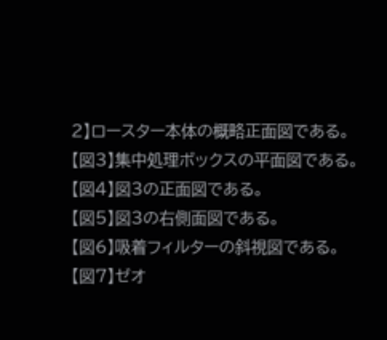2】ロースター本体の概略正面図である。
【図3】集中処理ボックスの平面図である。
【図4】図3の正面図である。
【図5】図3の右側面図である。
【図6】吸着フィルターの斜視図である。
【図7】ゼオ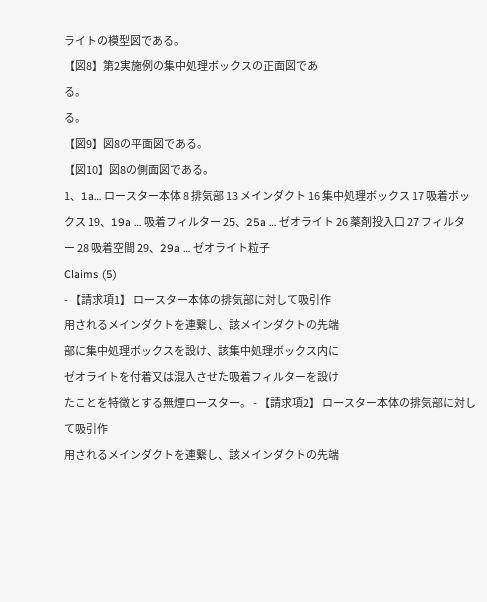ライトの模型図である。
【図8】第2実施例の集中処理ボックスの正面図であ
る。
る。
【図9】図8の平面図である。
【図10】図8の側面図である。
1、1a… ロースター本体 8 排気部 13 メインダクト 16 集中処理ボックス 17 吸着ボックス 19、19a … 吸着フィルター 25、25a … ゼオライト 26 薬剤投入口 27 フィルター 28 吸着空間 29、29a … ゼオライト粒子
Claims (5)
- 【請求項1】 ロースター本体の排気部に対して吸引作
用されるメインダクトを連繋し、該メインダクトの先端
部に集中処理ボックスを設け、該集中処理ボックス内に
ゼオライトを付着又は混入させた吸着フィルターを設け
たことを特徴とする無煙ロースター。 - 【請求項2】 ロースター本体の排気部に対して吸引作
用されるメインダクトを連繋し、該メインダクトの先端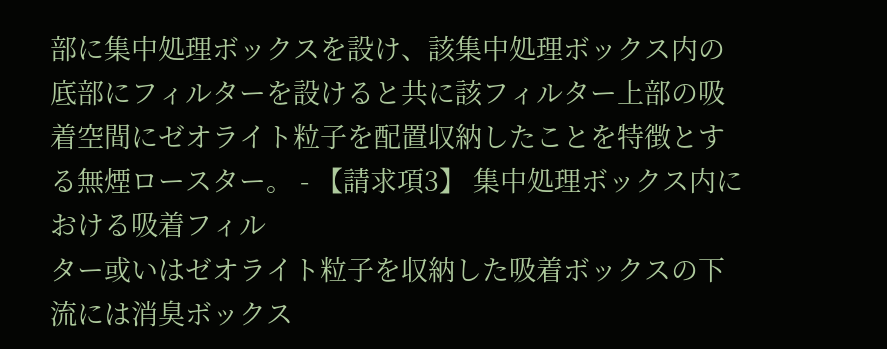部に集中処理ボックスを設け、該集中処理ボックス内の
底部にフィルターを設けると共に該フィルター上部の吸
着空間にゼオライト粒子を配置収納したことを特徴とす
る無煙ロースター。 - 【請求項3】 集中処理ボックス内における吸着フィル
ター或いはゼオライト粒子を収納した吸着ボックスの下
流には消臭ボックス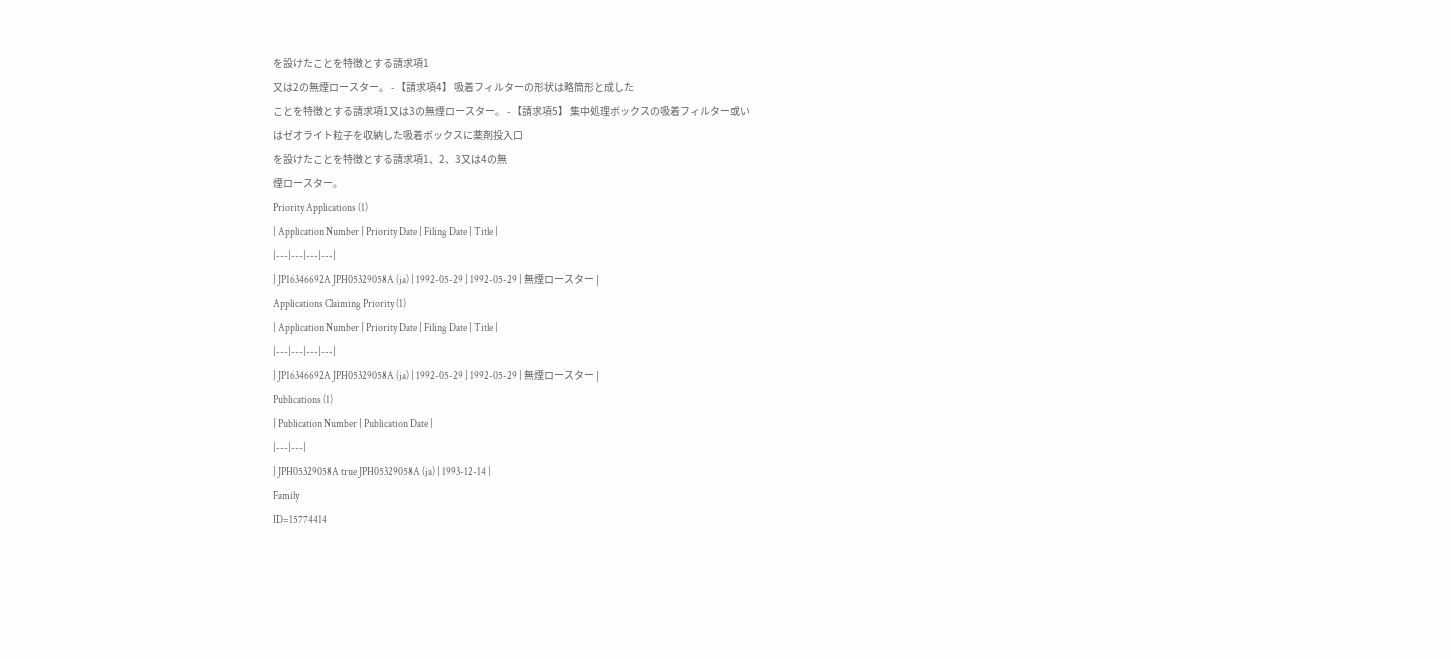を設けたことを特徴とする請求項1
又は2の無煙ロースター。 - 【請求項4】 吸着フィルターの形状は略筒形と成した
ことを特徴とする請求項1又は3の無煙ロースター。 - 【請求項5】 集中処理ボックスの吸着フィルター或い
はゼオライト粒子を収納した吸着ボックスに薬剤投入口
を設けたことを特徴とする請求項1、2、3又は4の無
煙ロースター。
Priority Applications (1)
| Application Number | Priority Date | Filing Date | Title |
|---|---|---|---|
| JP16346692A JPH05329058A (ja) | 1992-05-29 | 1992-05-29 | 無煙ロースター |
Applications Claiming Priority (1)
| Application Number | Priority Date | Filing Date | Title |
|---|---|---|---|
| JP16346692A JPH05329058A (ja) | 1992-05-29 | 1992-05-29 | 無煙ロースター |
Publications (1)
| Publication Number | Publication Date |
|---|---|
| JPH05329058A true JPH05329058A (ja) | 1993-12-14 |
Family
ID=15774414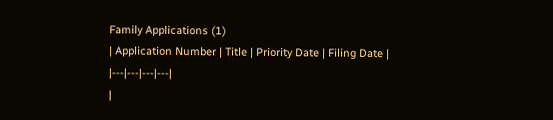Family Applications (1)
| Application Number | Title | Priority Date | Filing Date |
|---|---|---|---|
|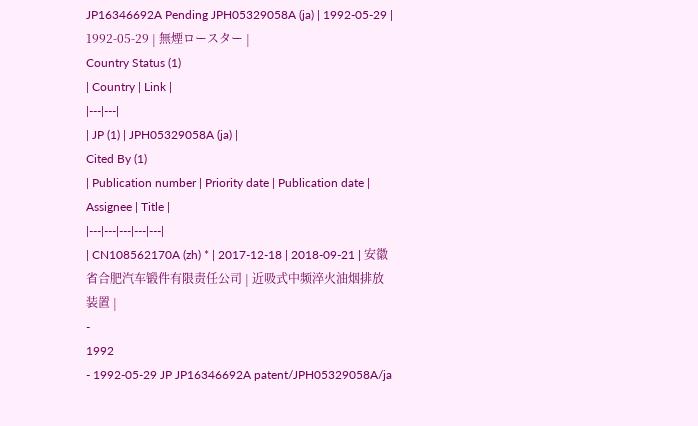JP16346692A Pending JPH05329058A (ja) | 1992-05-29 | 1992-05-29 | 無煙ロースター |
Country Status (1)
| Country | Link |
|---|---|
| JP (1) | JPH05329058A (ja) |
Cited By (1)
| Publication number | Priority date | Publication date | Assignee | Title |
|---|---|---|---|---|
| CN108562170A (zh) * | 2017-12-18 | 2018-09-21 | 安徽省合肥汽车锻件有限责任公司 | 近吸式中频淬火油烟排放装置 |
-
1992
- 1992-05-29 JP JP16346692A patent/JPH05329058A/ja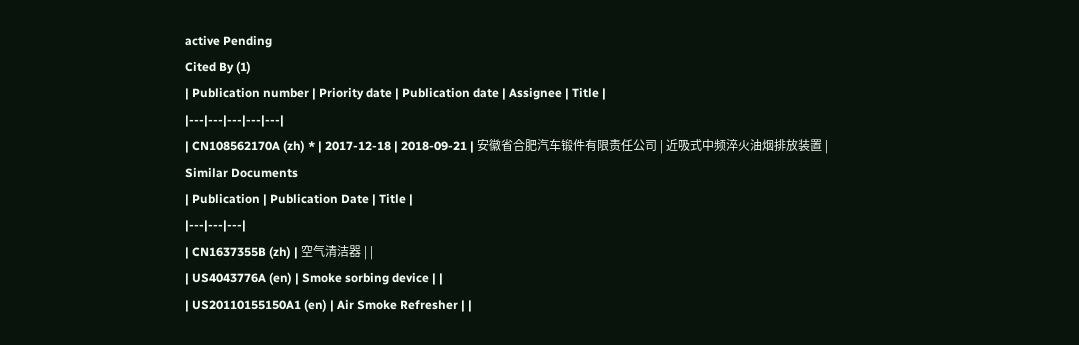active Pending
Cited By (1)
| Publication number | Priority date | Publication date | Assignee | Title |
|---|---|---|---|---|
| CN108562170A (zh) * | 2017-12-18 | 2018-09-21 | 安徽省合肥汽车锻件有限责任公司 | 近吸式中频淬火油烟排放装置 |
Similar Documents
| Publication | Publication Date | Title |
|---|---|---|
| CN1637355B (zh) | 空气清洁器 | |
| US4043776A (en) | Smoke sorbing device | |
| US20110155150A1 (en) | Air Smoke Refresher | |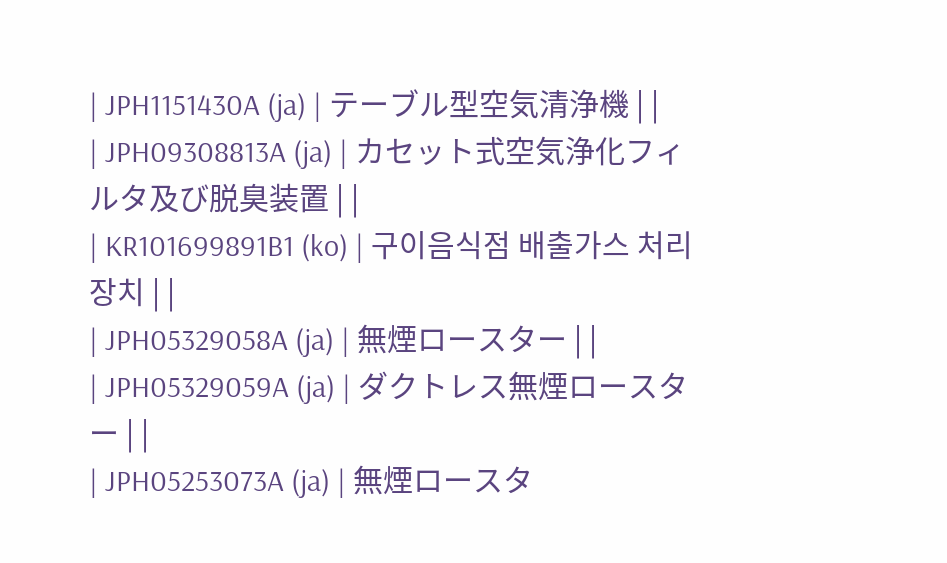| JPH1151430A (ja) | テーブル型空気清浄機 | |
| JPH09308813A (ja) | カセット式空気浄化フィルタ及び脱臭装置 | |
| KR101699891B1 (ko) | 구이음식점 배출가스 처리장치 | |
| JPH05329058A (ja) | 無煙ロースター | |
| JPH05329059A (ja) | ダクトレス無煙ロースター | |
| JPH05253073A (ja) | 無煙ロースタ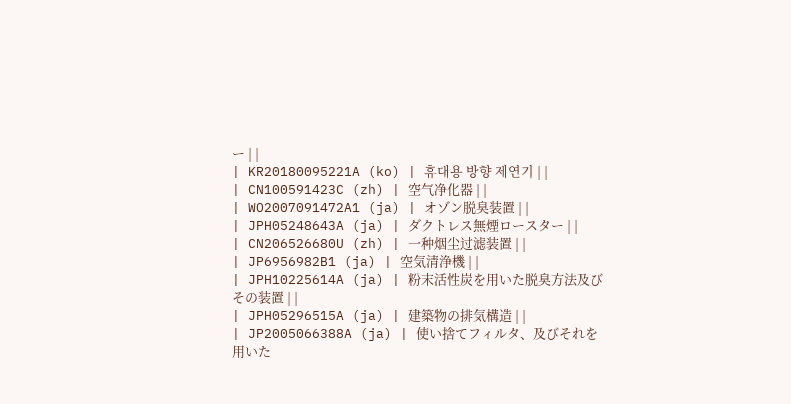ー | |
| KR20180095221A (ko) | 휴대용 방향 제연기 | |
| CN100591423C (zh) | 空气净化器 | |
| WO2007091472A1 (ja) | オゾン脱臭装置 | |
| JPH05248643A (ja) | ダクトレス無煙ロースター | |
| CN206526680U (zh) | 一种烟尘过滤装置 | |
| JP6956982B1 (ja) | 空気清浄機 | |
| JPH10225614A (ja) | 粉末活性炭を用いた脱臭方法及びその装置 | |
| JPH05296515A (ja) | 建築物の排気構造 | |
| JP2005066388A (ja) | 使い捨てフィルタ、及びそれを用いた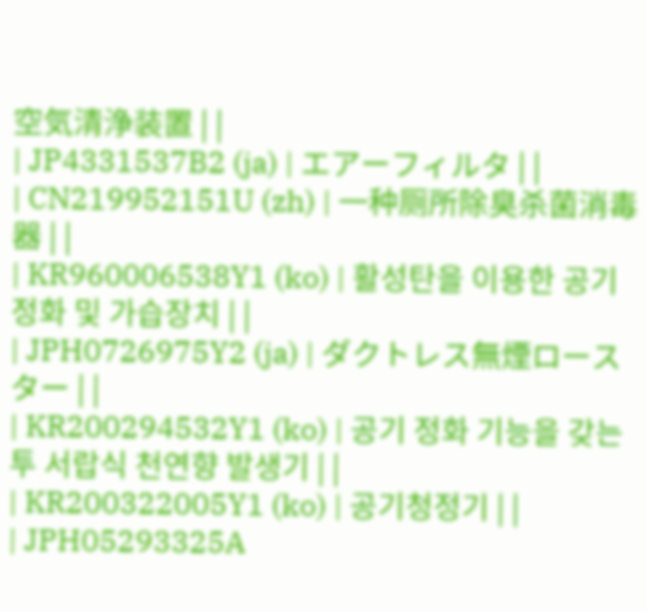空気清浄装置 | |
| JP4331537B2 (ja) | エアーフィルタ | |
| CN219952151U (zh) | 一种厕所除臭杀菌消毒器 | |
| KR960006538Y1 (ko) | 활성탄을 이용한 공기정화 및 가습장치 | |
| JPH0726975Y2 (ja) | ダクトレス無煙ロースター | |
| KR200294532Y1 (ko) | 공기 정화 기능을 갖는 투 서랍식 천연향 발생기 | |
| KR200322005Y1 (ko) | 공기청정기 | |
| JPH05293325A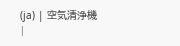(ja) | 空気清浄機 |